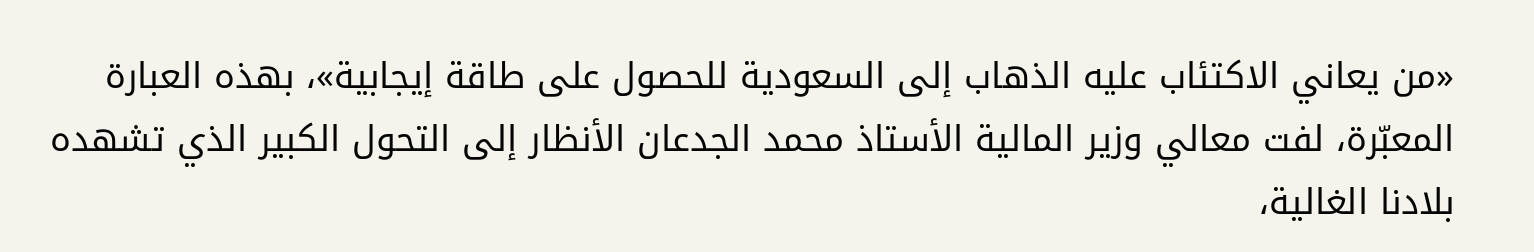«من يعاني الاكتئاب عليه الذهاب إلى السعودية للحصول على طاقة إيجابية»، بهذه العبارة المعبّرة، لفت معالي وزير المالية الأستاذ محمد الجدعان الأنظار إلى التحول الكبير الذي تشهده بلادنا الغالية،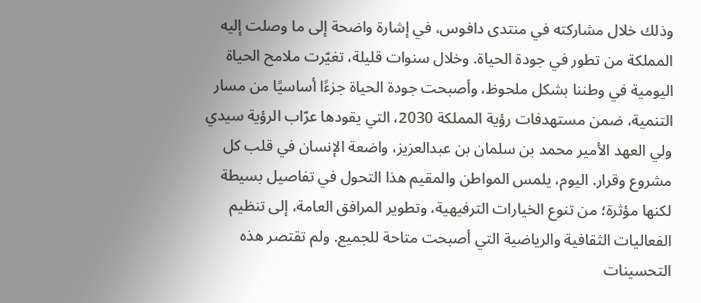وذلك خلال مشاركته في منتدى دافوس، في إشارة واضحة إلى ما وصلت إليه المملكة من تطور في جودة الحياة. وخلال سنوات قليلة، تغيّرت ملامح الحياة اليومية في وطننا بشكل ملحوظ، وأصبحت جودة الحياة جزءًا أساسيًا من مسار التنمية، ضمن مستهدفات رؤية المملكة 2030، التي يقودها عرّاب الرؤية سيدي ولي العهد الأمير محمد بن سلمان بن عبدالعزيز، واضعة الإنسان في قلب كل مشروع وقرار. اليوم، يلمس المواطن والمقيم هذا التحول في تفاصيل بسيطة لكنها مؤثرة؛ من تنوع الخيارات الترفيهية، وتطوير المرافق العامة، إلى تنظيم الفعاليات الثقافية والرياضية التي أصبحت متاحة للجميع. ولم تقتصر هذه التحسينات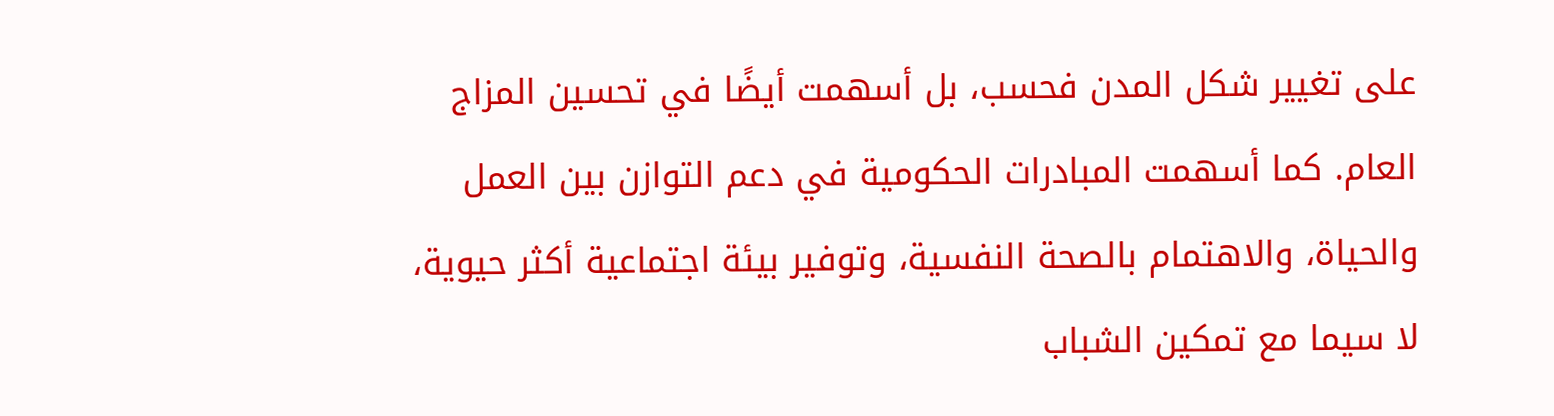على تغيير شكل المدن فحسب، بل أسهمت أيضًا في تحسين المزاج العام. كما أسهمت المبادرات الحكومية في دعم التوازن بين العمل والحياة، والاهتمام بالصحة النفسية، وتوفير بيئة اجتماعية أكثر حيوية، لا سيما مع تمكين الشباب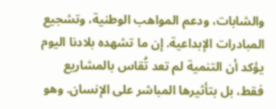والشابات، ودعم المواهب الوطنية، وتشجيع المبادرات الإبداعية. إن ما تشهده بلادنا اليوم يؤكد أن التنمية لم تعد تُقاس بالمشاريع فقط، بل بتأثيرها المباشر على الإنسان. وهو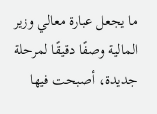ما يجعل عبارة معالي وزير المالية وصفًا دقيقًا لمرحلة جديدة، أصبحت فيها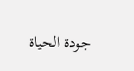جودة الحياة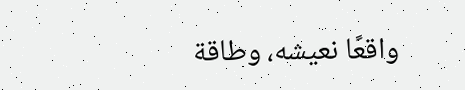واقعًا نعيشه، وطاقة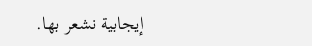إيجابية نشعر بها.